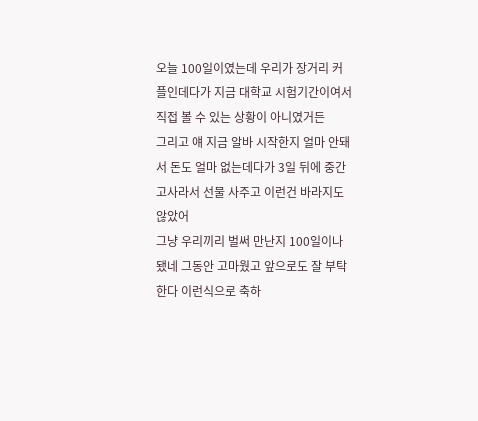오늘 100일이였는데 우리가 장거리 커플인데다가 지금 대학교 시험기간이여서 직접 볼 수 있는 상황이 아니였거든
그리고 얘 지금 알바 시작한지 얼마 안돼서 돈도 얼마 없는데다가 3일 뒤에 중간고사라서 선물 사주고 이런건 바라지도 않았어
그냥 우리끼리 벌써 만난지 100일이나 됐네 그동안 고마웠고 앞으로도 잘 부탁한다 이런식으로 축하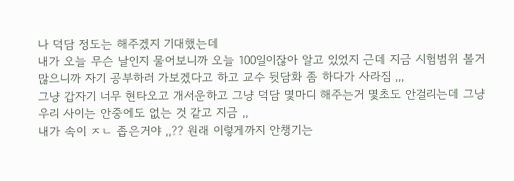나 덕담 정도는 해주겠지 기대했는데
내가 오늘 무슨 날인지 물어보니까 오늘 100일이잖아 알고 있었지 근데 지금 시험범위 볼거 많으니까 자기 공부하러 가보겠다고 하고 교수 뒷담화 좀 하다가 사라짐 ,,,
그냥 갑자기 너무 현타오고 개서운하고 그냥 덕담 몇마디 해주는거 몇초도 안걸리는데 그냥 우리 사이는 안중에도 없는 것 같고 지금 ,,
내가 속이 ㅈㄴ 좁은거야 ,,?? 원래 이렇게까지 안챙기는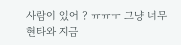사람이 있어 ? ㅠㅠㅜ 그냥 너무 현타와 지금